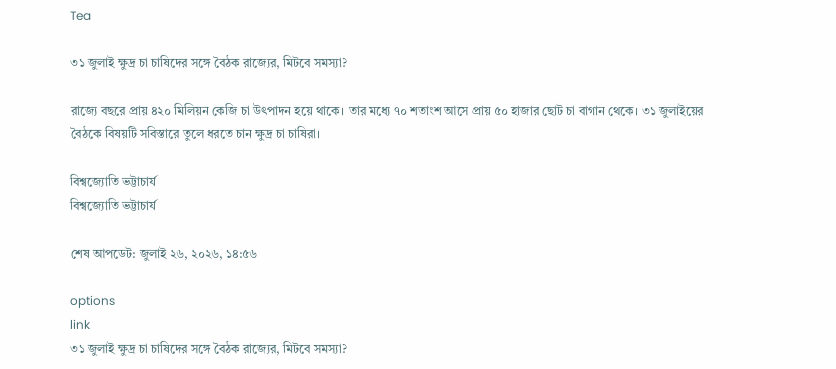Tea

৩১ জুলাই ক্ষুদ্র চা চাষিদের সঙ্গে বৈঠক রাজ্যের, মিটবে সমস্যা?

রাজ্যে বছরে প্রায় ৪২০ মিলিয়ন কেজি চা উৎপাদন হয়ে থাকে। তার মধ্যে ৭০ শতাংশ আসে প্রায় ৫০ হাজার ছোট চা বাগান থেকে। ৩১ জুলাইয়ের বৈঠকে বিষয়টি সবিস্তারে তুলে ধরতে চান ক্ষুদ্র চা চাষিরা।

বিশ্বজ্যোতি ভট্টাচার্য
বিশ্বজ্যোতি ভট্টাচার্য

শেষ আপডেট: জুলাই ২৬, ২০২৬, ১৪:৫৬

options
link
৩১ জুলাই ক্ষুদ্র চা চাষিদের সঙ্গে বৈঠক রাজ্যের, মিটবে সমস্যা?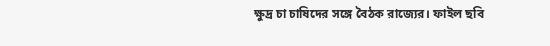ক্ষুদ্র চা চাষিদের সঙ্গে বৈঠক রাজ্যের। ফাইল ছবি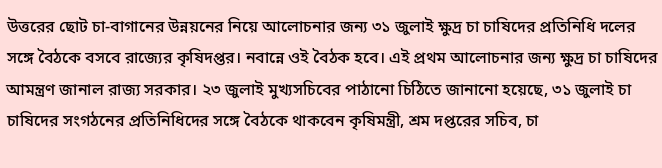উত্তরের ছোট চা-বাগানের উন্নয়নের নিয়ে আলোচনার জন্য ৩১ জুলাই ক্ষুদ্র চা চাষিদের প্রতিনিধি দলের সঙ্গে বৈঠকে বসবে রাজ্যের কৃষিদপ্তর। নবান্নে ওই বৈঠক হবে। এই প্রথম আলোচনার জন্য ক্ষুদ্র চা চাষিদের আমন্ত্রণ জানাল রাজ্য সরকার। ২৩ জুলাই মুখ্যসচিবের পাঠানো চিঠিতে জানানো হয়েছে, ৩১ জুলাই চা চাষিদের সংগঠনের প্রতিনিধিদের সঙ্গে বৈঠকে থাকবেন কৃষিমন্ত্রী, শ্রম দপ্তরের সচিব, চা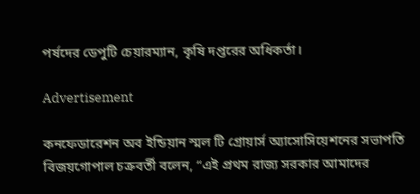পর্ষদের ডেপুটি চেয়ারম্যান, কৃষি দপ্তরের অধিকর্তা।

Advertisement

কনফেডারেশন অব ইন্ডিয়ান স্মল টি গ্রোয়ার্স অ্যাসোসিয়েশনের সভাপতি বিজয়গোপাল চক্রবর্তী বলেন, “এই প্রথম রাজ্য সরকার আমাদের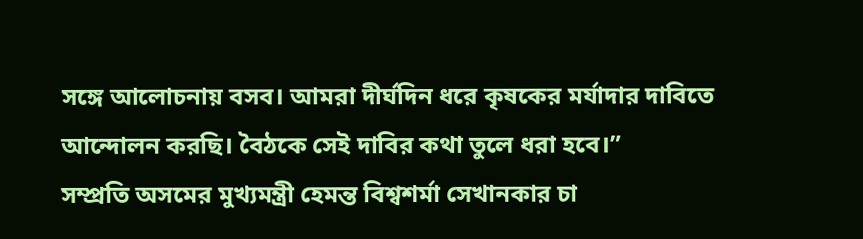সঙ্গে আলোচনায় বসব। আমরা দীর্ঘদিন ধরে কৃষকের মর্যাদার দাবিতে আন্দোলন করছি। বৈঠকে সেই দাবির কথা তুলে ধরা হবে।”
সম্প্রতি অসমের মুখ্যমন্ত্রী হেমন্ত বিশ্বশর্মা সেখানকার চা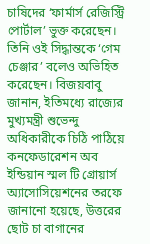চাষিদের ‘ফার্মার্স রেজিস্ট্রি পোর্টাল’ ভুক্ত করেছেন। তিনি ওই সিদ্ধান্তকে ‘গেম চেঞ্জার’ বলেও অভিহিত করেছেন। বিজয়বাবু জানান, ইতিমধ্যে রাজ্যের মুখ্যমন্ত্রী শুভেন্দু অধিকারীকে চিঠি পাঠিয়ে কনফেডারেশন অব ইন্ডিয়ান স্মল টি গ্রোয়ার্স অ্যাসোসিয়েশনের তরফে জানানো হয়েছে, উত্তরের ছোট চা বাগানের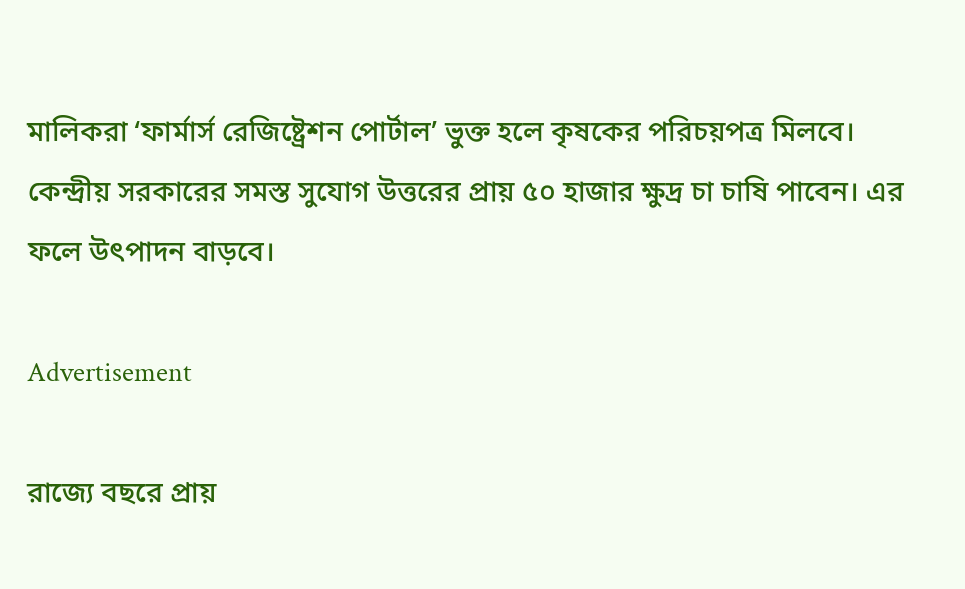মালিকরা ‘ফার্মার্স রেজিষ্ট্রেশন পোর্টাল’ ভুক্ত হলে কৃষকের পরিচয়পত্র মিলবে। কেন্দ্রীয় সরকারের সমস্ত সুযোগ উত্তরের প্রায় ৫০ হাজার ক্ষুদ্র চা চাষি পাবেন। এর ফলে উৎপাদন বাড়বে।

Advertisement

রাজ্যে বছরে প্রায়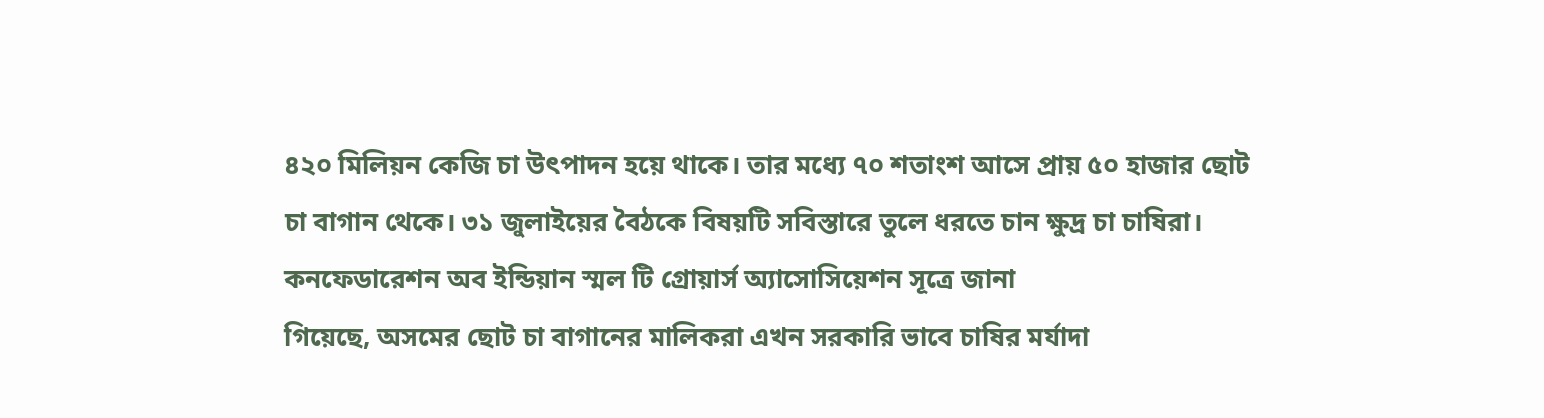৪২০ মিলিয়ন কেজি চা উৎপাদন হয়ে থাকে। তার মধ্যে ৭০ শতাংশ আসে প্রায় ৫০ হাজার ছোট চা বাগান থেকে। ৩১ জুলাইয়ের বৈঠকে বিষয়টি সবিস্তারে তুলে ধরতে চান ক্ষুদ্র চা চাষিরা। কনফেডারেশন অব ইন্ডিয়ান স্মল টি গ্রোয়ার্স অ্যাসোসিয়েশন সূত্রে জানা
গিয়েছে, অসমের ছোট চা বাগানের মালিকরা এখন সরকারি ভাবে চাষির মর্যাদা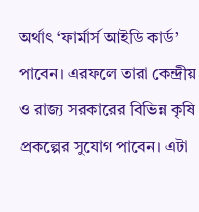অর্থাৎ ‘ফার্মার্স আইডি কার্ড’ পাবেন। এরফলে তারা কেন্দ্রীয় ও রাজ্য সরকারের বিভিন্ন কৃষি প্রকল্পের সুযোগ পাবেন। এটা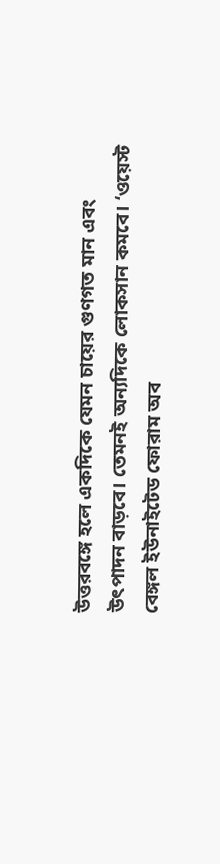উত্তরবঙ্গে হলে একদিকে যেমন চায়ের গুণগত মান এবং উৎপাদন বাড়বে। তেমনই অন্যদিকে লোকসান কমবে। ‘ওয়েস্ট বেঙ্গল ইউনাইটেড ফোরাম অব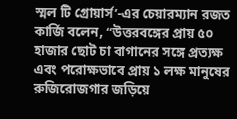স্মল টি গ্রোয়ার্স’-এর চেয়ারম্যান রজত কার্জি বলেন, “উত্তরবঙ্গের প্রায় ৫০ হাজার ছোট চা বাগানের সঙ্গে প্রত্যক্ষ এবং পরোক্ষভাবে প্রায় ১ লক্ষ মানুষের রুজিরোজগার জড়িয়ে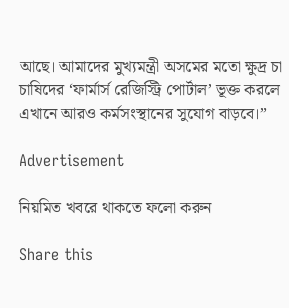আছে। আমাদের মুখ্যমন্ত্রী অসমের মতো ক্ষুদ্র চা চাষিদের ‘ফার্মার্স রেজিস্ট্রি পোর্টাল’ ভূক্ত করলে এখানে আরও কর্মসংস্থানের সুযোগ বাড়বে।”

Advertisement

নিয়মিত খবরে থাকতে ফলো করুন

Share this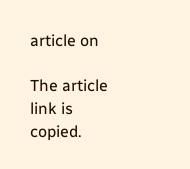article on

The article link is copied.